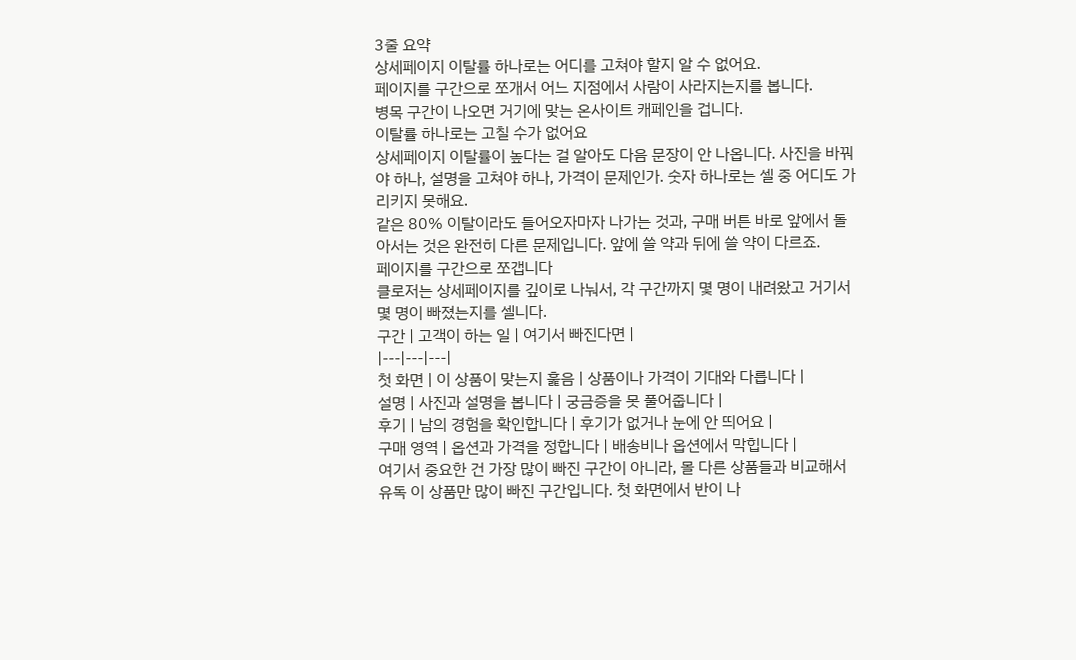3줄 요약
상세페이지 이탈률 하나로는 어디를 고쳐야 할지 알 수 없어요.
페이지를 구간으로 쪼개서 어느 지점에서 사람이 사라지는지를 봅니다.
병목 구간이 나오면 거기에 맞는 온사이트 캐페인을 겁니다.
이탈률 하나로는 고칠 수가 없어요
상세페이지 이탈률이 높다는 걸 알아도 다음 문장이 안 나옵니다. 사진을 바꿔야 하나, 설명을 고쳐야 하나, 가격이 문제인가. 숫자 하나로는 셀 중 어디도 가리키지 못해요.
같은 80% 이탈이라도 들어오자마자 나가는 것과, 구매 버튼 바로 앞에서 돌아서는 것은 완전히 다른 문제입니다. 앞에 쓸 약과 뒤에 쓸 약이 다르죠.
페이지를 구간으로 쪼갭니다
클로저는 상세페이지를 깊이로 나눠서, 각 구간까지 몇 명이 내려왔고 거기서 몇 명이 빠졌는지를 셀니다.
구간 | 고객이 하는 일 | 여기서 빠진다면 |
|---|---|---|
첫 화면 | 이 상품이 맞는지 훑음 | 상품이나 가격이 기대와 다릅니다 |
설명 | 사진과 설명을 봅니다 | 궁금증을 못 풀어줍니다 |
후기 | 남의 경험을 확인합니다 | 후기가 없거나 눈에 안 띄어요 |
구매 영역 | 옵션과 가격을 정합니다 | 배송비나 옵션에서 막힙니다 |
여기서 중요한 건 가장 많이 빠진 구간이 아니라, 몰 다른 상품들과 비교해서 유독 이 상품만 많이 빠진 구간입니다. 첫 화면에서 반이 나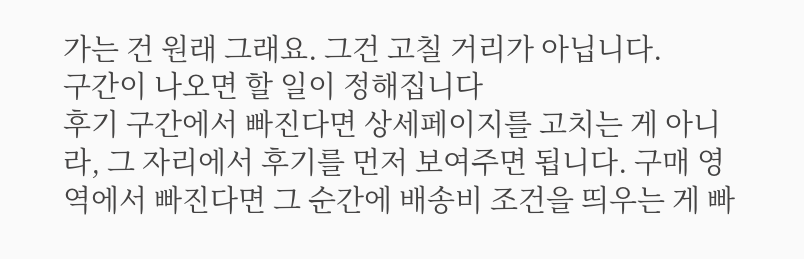가는 건 원래 그래요. 그건 고칠 거리가 아닙니다.
구간이 나오면 할 일이 정해집니다
후기 구간에서 빠진다면 상세페이지를 고치는 게 아니라, 그 자리에서 후기를 먼저 보여주면 됩니다. 구매 영역에서 빠진다면 그 순간에 배송비 조건을 띄우는 게 빠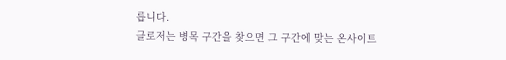릅니다.
클로저는 병목 구간을 찾으면 그 구간에 맞는 온사이트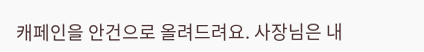캐페인을 안건으로 올려드려요. 사장님은 내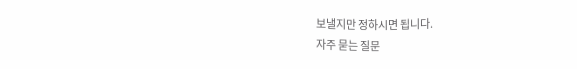보낼지만 정하시면 됩니다.
자주 묻는 질문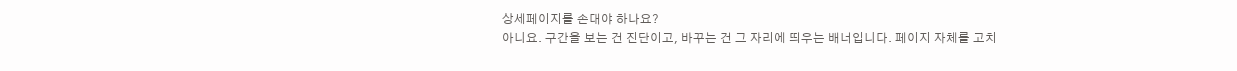상세페이지를 손대야 하나요?
아니요. 구간을 보는 건 진단이고, 바꾸는 건 그 자리에 띄우는 배너입니다. 페이지 자체를 고치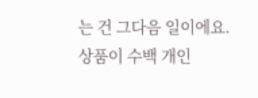는 건 그다음 일이에요.
상품이 수백 개인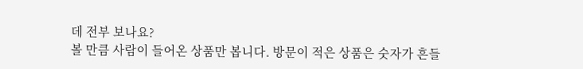데 전부 보나요?
볼 만큼 사람이 들어온 상품만 봅니다. 방문이 적은 상품은 숫자가 흔들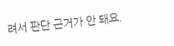려서 판단 근거가 안 돼요.